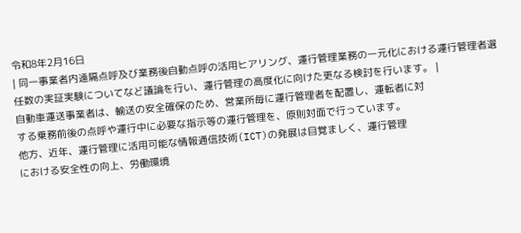令和8年2月16日
| 同一事業者内遠隔点呼及び業務後自動点呼の活用ヒアリング、運行管理業務の一元化における運行管理者選任数の実証実験についてなど議論を行い、運行管理の高度化に向けた更なる検討を行います。 |
自動車運送事業者は、輸送の安全確保のため、営業所毎に運行管理者を配置し、運転者に対
する乗務前後の点呼や運行中に必要な指示等の運行管理を、原則対面で行っています。
他方、近年、運行管理に活用可能な情報通信技術(ICT)の発展は目覚ましく、運行管理
における安全性の向上、労働環境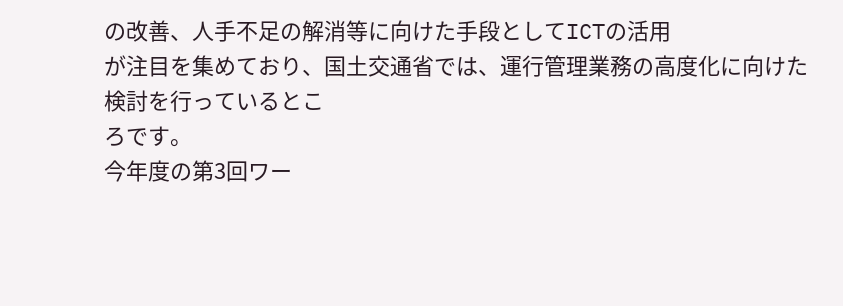の改善、人手不足の解消等に向けた手段としてICTの活用
が注目を集めており、国土交通省では、運行管理業務の高度化に向けた検討を行っているとこ
ろです。
今年度の第3回ワー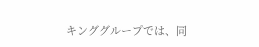キンググループでは、同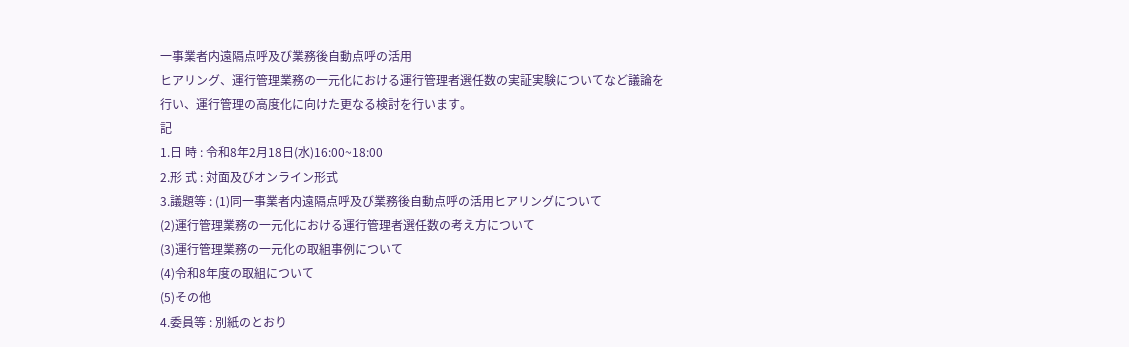一事業者内遠隔点呼及び業務後自動点呼の活用
ヒアリング、運行管理業務の一元化における運行管理者選任数の実証実験についてなど議論を
行い、運行管理の高度化に向けた更なる検討を行います。
記
1.日 時 : 令和8年2月18日(水)16:00~18:00
2.形 式 : 対面及びオンライン形式
3.議題等 : (1)同一事業者内遠隔点呼及び業務後自動点呼の活用ヒアリングについて
(2)運行管理業務の一元化における運行管理者選任数の考え方について
(3)運行管理業務の一元化の取組事例について
(4)令和8年度の取組について
(5)その他
4.委員等 : 別紙のとおり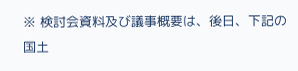※ 検討会資料及び議事概要は、後日、下記の国土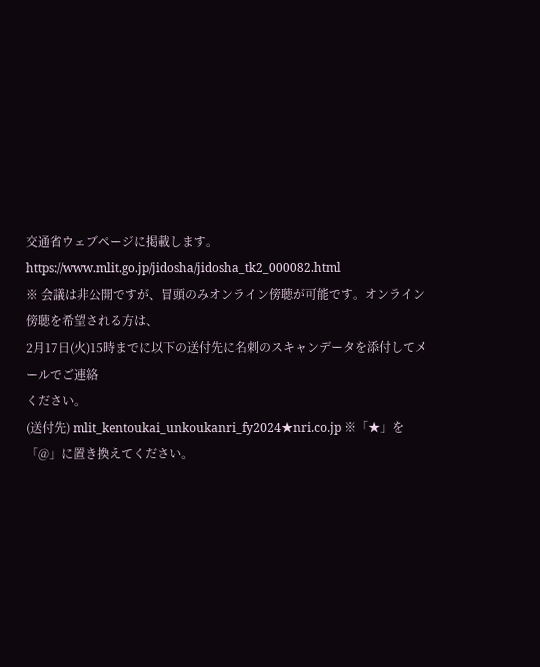交通省ウェブページに掲載します。
https://www.mlit.go.jp/jidosha/jidosha_tk2_000082.html
※ 会議は非公開ですが、冒頭のみオンライン傍聴が可能です。オンライン傍聴を希望される方は、
2月17日(火)15時までに以下の送付先に名刺のスキャンデータを添付してメールでご連絡
ください。
(送付先) mlit_kentoukai_unkoukanri_fy2024★nri.co.jp ※「★」を「@」に置き換えてください。